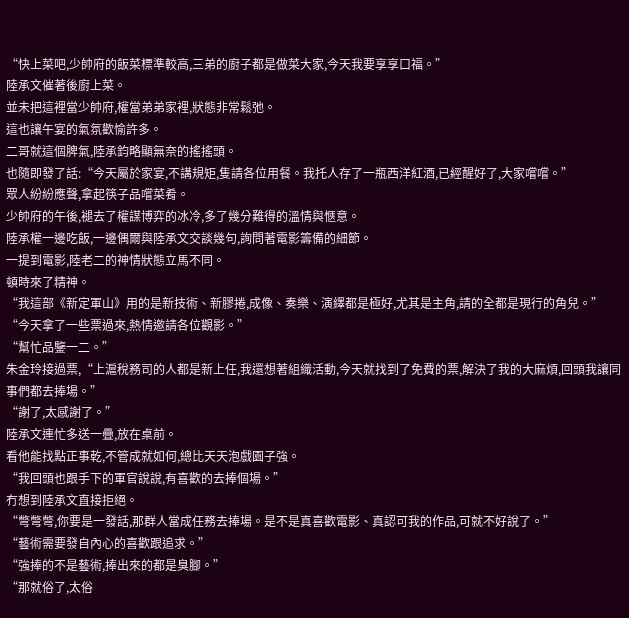“快上菜吧,少帥府的飯菜標準較高,三弟的廚子都是做菜大家,今天我要享享口福。”
陸承文催著後廚上菜。
並未把這裡當少帥府,權當弟弟家裡,狀態非常鬆弛。
這也讓午宴的氣氛歡愉許多。
二哥就這個脾氣,陸承鈞略顯無奈的搖搖頭。
也隨即發了話:“今天屬於家宴,不講規矩,隻請各位用餐。我托人存了一瓶西洋紅酒,已經醒好了,大家嚐嚐。”
眾人紛紛應聲,拿起筷子品嚐菜肴。
少帥府的午後,褪去了權謀博弈的冰冷,多了幾分難得的溫情與愜意。
陸承權一邊吃飯,一邊偶爾與陸承文交談幾句,詢問著電影籌備的細節。
一提到電影,陸老二的神情狀態立馬不同。
頓時來了精神。
“我這部《新定軍山》用的是新技術、新膠捲,成像、奏樂、演繹都是極好,尤其是主角,請的全都是現行的角兒。”
“今天拿了一些票過來,熱情邀請各位觀影。”
“幫忙品鑒一二。”
朱金玲接過票,“上滬稅務司的人都是新上任,我還想著組織活動,今天就找到了免費的票,解決了我的大麻煩,回頭我讓同事們都去捧場。”
“謝了,太感謝了。”
陸承文連忙多送一疊,放在桌前。
看他能找點正事乾,不管成就如何,總比天天泡戲園子強。
“我回頭也跟手下的軍官說說,有喜歡的去捧個場。”
冇想到陸承文直接拒絕。
“彆彆彆,你要是一發話,那群人當成任務去捧場。是不是真喜歡電影、真認可我的作品,可就不好說了。”
“藝術需要發自內心的喜歡跟追求。”
“強捧的不是藝術,捧出來的都是臭腳。”
“那就俗了,太俗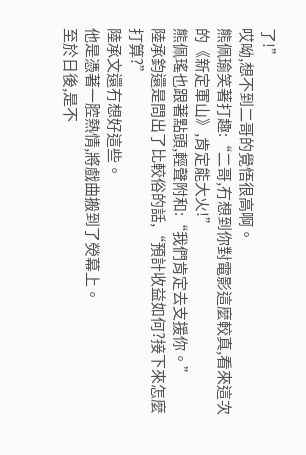了!”
哎呦,想不到二哥的覺悟很高啊。
熊佩瑜笑著打趣:“二哥,冇想到你對電影這麼較真,看來這次的《新定軍山》,肯定能大火!”
熊佩瑤也跟著點頭,輕聲附和:“我們肯定去支援你。”
陸承鈞還是問出了比較俗的話,“預計收益如何?接下來怎麼打算?”
陸承文還冇想好這些。
他是憑著一腔熱情,將戲曲搬到了熒幕上。
至於日後,是不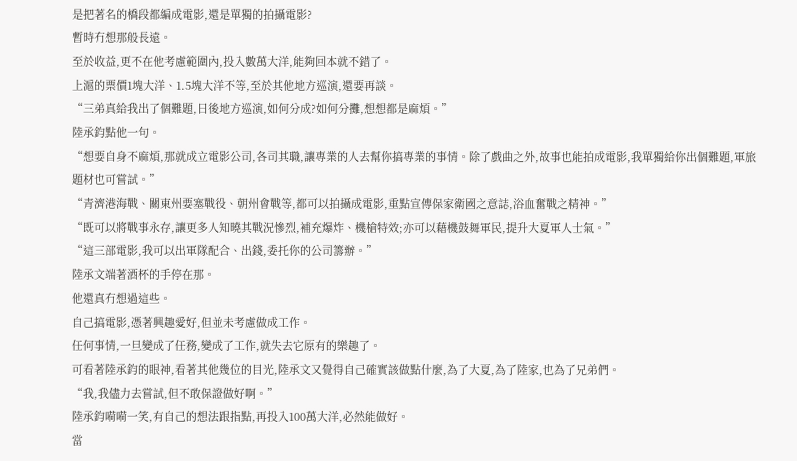是把著名的橋段都編成電影,還是單獨的拍攝電影?
暫時冇想那般長遠。
至於收益,更不在他考慮範圍內,投入數萬大洋,能夠回本就不錯了。
上滬的票價1塊大洋、1.5塊大洋不等,至於其他地方巡演,還要再談。
“三弟真給我出了個難題,日後地方巡演,如何分成?如何分攤,想想都是麻煩。”
陸承鈞點他一句。
“想要自身不麻煩,那就成立電影公司,各司其職,讓專業的人去幫你搞專業的事情。除了戲曲之外,故事也能拍成電影,我單獨給你出個難題,軍旅題材也可嘗試。”
“青濟港海戰、關東州要塞戰役、朝州會戰等,都可以拍攝成電影,重點宣傳保家衛國之意誌,浴血奮戰之精神。”
“既可以將戰事永存,讓更多人知曉其戰況慘烈,補充爆炸、機槍特效;亦可以藉機鼓舞軍民,提升大夏軍人士氣。”
“這三部電影,我可以出軍隊配合、出錢,委托你的公司籌辦。”
陸承文端著酒杯的手停在那。
他還真冇想過這些。
自己搞電影,憑著興趣愛好,但並未考慮做成工作。
任何事情,一旦變成了任務,變成了工作,就失去它原有的樂趣了。
可看著陸承鈞的眼神,看著其他幾位的目光,陸承文又覺得自己確實該做點什麼,為了大夏,為了陸家,也為了兄弟們。
“我,我儘力去嘗試,但不敢保證做好啊。”
陸承鈞嗬嗬一笑,有自己的想法跟指點,再投入100萬大洋,必然能做好。
當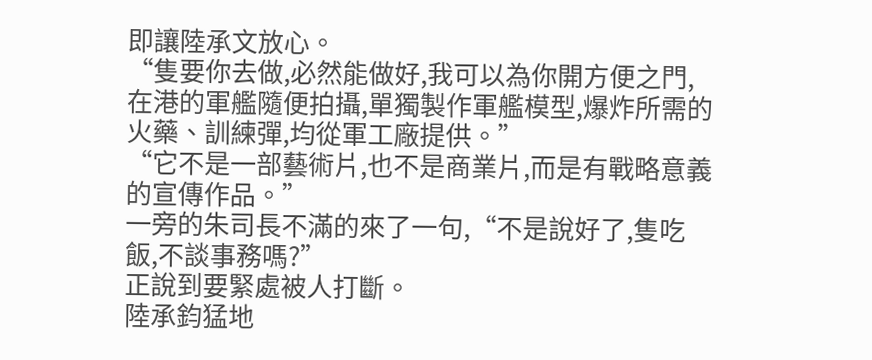即讓陸承文放心。
“隻要你去做,必然能做好,我可以為你開方便之門,在港的軍艦隨便拍攝,單獨製作軍艦模型,爆炸所需的火藥、訓練彈,均從軍工廠提供。”
“它不是一部藝術片,也不是商業片,而是有戰略意義的宣傳作品。”
一旁的朱司長不滿的來了一句,“不是說好了,隻吃飯,不談事務嗎?”
正說到要緊處被人打斷。
陸承鈞猛地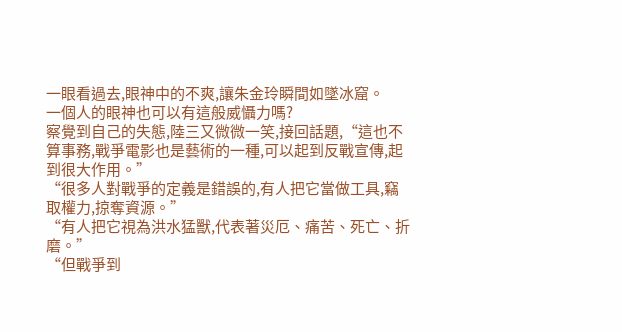一眼看過去,眼神中的不爽,讓朱金玲瞬間如墜冰窟。
一個人的眼神也可以有這般威懾力嗎?
察覺到自己的失態,陸三又微微一笑,接回話題,“這也不算事務,戰爭電影也是藝術的一種,可以起到反戰宣傳,起到很大作用。”
“很多人對戰爭的定義是錯誤的,有人把它當做工具,竊取權力,掠奪資源。”
“有人把它視為洪水猛獸,代表著災厄、痛苦、死亡、折磨。”
“但戰爭到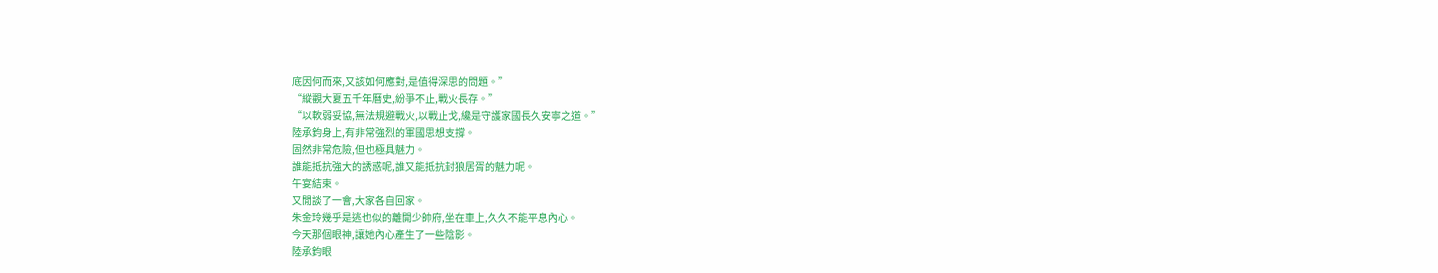底因何而來,又該如何應對,是值得深思的問題。”
“縱觀大夏五千年曆史,紛爭不止,戰火長存。”
“以軟弱妥協,無法規避戰火,以戰止戈,纔是守護家國長久安寧之道。”
陸承鈞身上,有非常強烈的軍國思想支撐。
固然非常危險,但也極具魅力。
誰能抵抗強大的誘惑呢,誰又能抵抗封狼居胥的魅力呢。
午宴結束。
又閒談了一會,大家各自回家。
朱金玲幾乎是逃也似的離開少帥府,坐在車上,久久不能平息內心。
今天那個眼神,讓她內心產生了一些陰影。
陸承鈞眼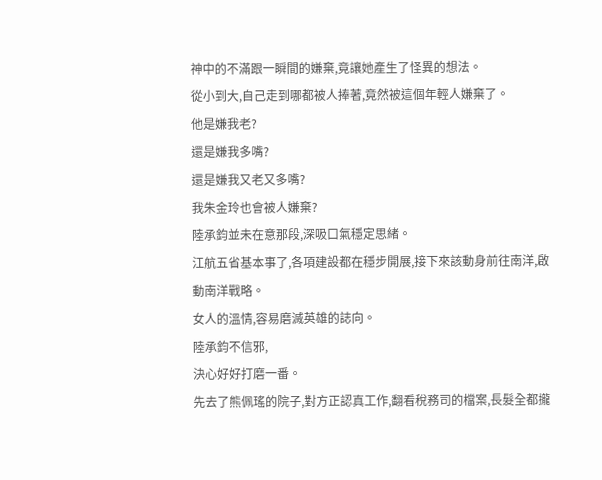神中的不滿跟一瞬間的嫌棄,竟讓她產生了怪異的想法。
從小到大,自己走到哪都被人捧著,竟然被這個年輕人嫌棄了。
他是嫌我老?
還是嫌我多嘴?
還是嫌我又老又多嘴?
我朱金玲也會被人嫌棄?
陸承鈞並未在意那段,深吸口氣穩定思緒。
江航五省基本事了,各項建設都在穩步開展,接下來該動身前往南洋,啟動南洋戰略。
女人的溫情,容易磨滅英雄的誌向。
陸承鈞不信邪,
決心好好打磨一番。
先去了熊佩瑤的院子,對方正認真工作,翻看稅務司的檔案,長髮全都攏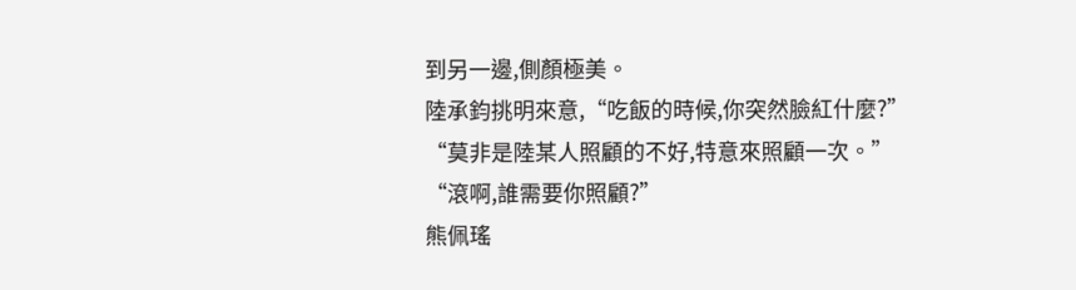到另一邊,側顏極美。
陸承鈞挑明來意,“吃飯的時候,你突然臉紅什麼?”
“莫非是陸某人照顧的不好,特意來照顧一次。”
“滾啊,誰需要你照顧?”
熊佩瑤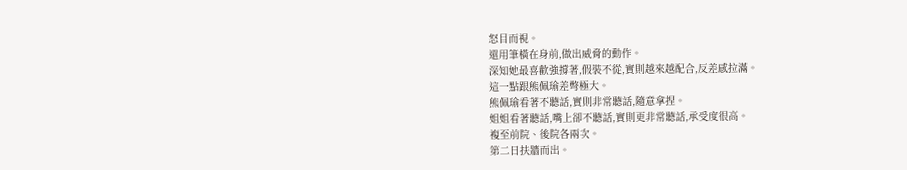怒目而視。
還用筆橫在身前,做出威脅的動作。
深知她最喜歡強撐著,假裝不從,實則越來越配合,反差感拉滿。
這一點跟熊佩瑜差彆極大。
熊佩瑜看著不聽話,實則非常聽話,隨意拿捏。
姐姐看著聽話,嘴上卻不聽話,實則更非常聽話,承受度很高。
複至前院、後院各兩次。
第二日扶牆而出。